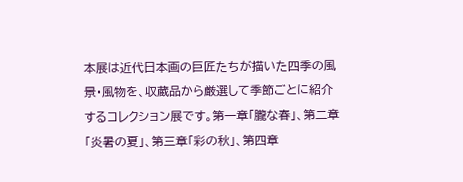本展は近代日本画の巨匠たちが描いた四季の風景・風物を、収蔵品から厳選して季節ごとに紹介するコレクション展です。第一章「朧な春」、第二章「炎暑の夏」、第三章「彩の秋」、第四章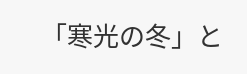「寒光の冬」と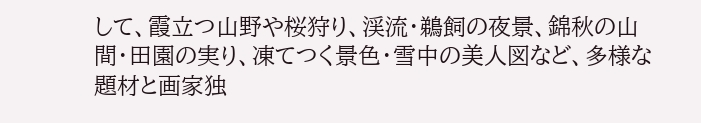して、霞立つ山野や桜狩り、渓流・鵜飼の夜景、錦秋の山間・田園の実り、凍てつく景色・雪中の美人図など、多様な題材と画家独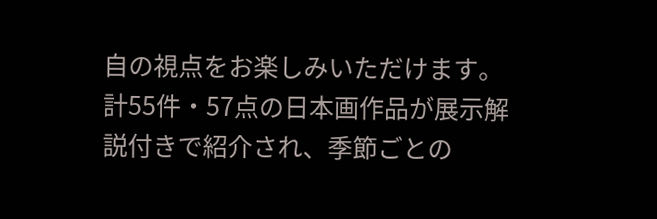自の視点をお楽しみいただけます。計55件・57点の日本画作品が展示解説付きで紹介され、季節ごとの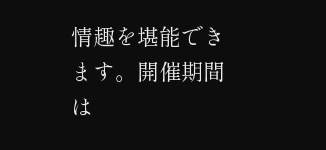情趣を堪能できます。開催期間は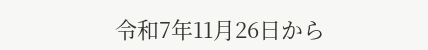令和7年11月26日から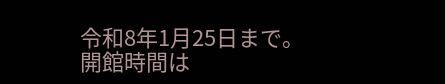令和8年1月25日まで。開館時間は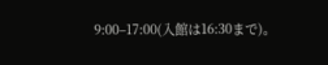9:00–17:00(入館は16:30まで)。